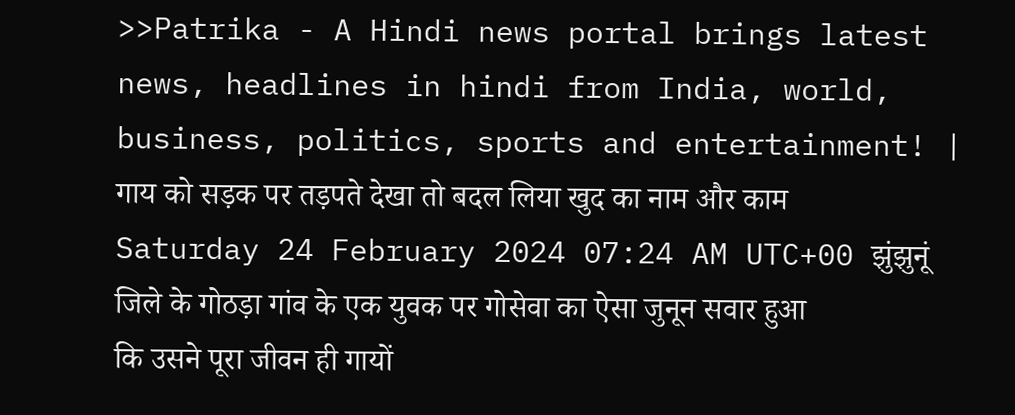>>Patrika - A Hindi news portal brings latest news, headlines in hindi from India, world, business, politics, sports and entertainment! |
गाय को सड़क पर तड़पते देखा तो बदल लिया खुद का नाम और काम Saturday 24 February 2024 07:24 AM UTC+00 झुंझुनूं जिले के गोठड़ा गांव के एक युवक पर गोसेवा का ऐसा जुनून सवार हुआ कि उसने पूरा जीवन ही गायों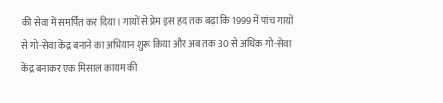की सेवा में समर्पित कर दिया। गायों से प्रेम इस हद तक बढ़ा कि 1999 में पांच गायों से गो-सेवा केंद्र बनाने का अभियान शुरू किया और अब तक 30 से अधिक गो-सेवा केंद्र बनाकर एक मिसाल कायम की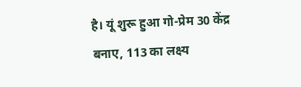है। यूं शुरू हुआ गो-प्रेम 30 केंद्र बनाए, 113 का लक्ष्य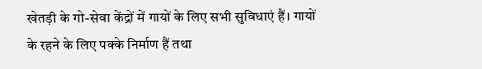खेतड़ी के गो-सेवा केंद्रों में गायों के लिए सभी सुविधाएं हैं। गायों के रहने के लिए पक्के निर्माण हैं तथा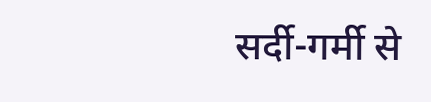सर्दी-गर्मी से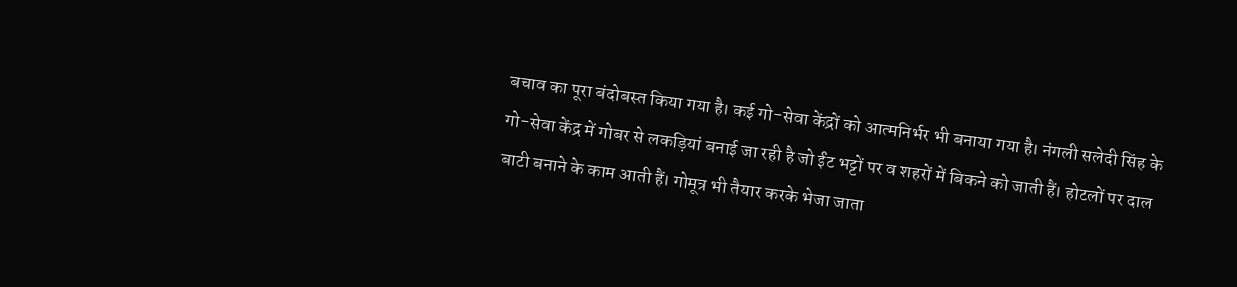बचाव का पूरा बंदोबस्त किया गया है। कई गो-सेवा केंद्रों को आत्मनिर्भर भी बनाया गया है। नंगली सलेदी सिंह के गो-सेवा केंद्र में गोबर से लकड़ियां बनाई जा रही है जो ईंट भट्टों पर व शहरों में बिकने को जाती हैं। होटलों पर दाल बाटी बनाने के काम आती हैं। गोमूत्र भी तैयार करके भेजा जाता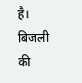है। बिजली की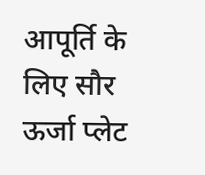आपूर्ति के लिए सौर ऊर्जा प्लेट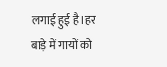लगाई हुई है।हर बाड़े में गायों को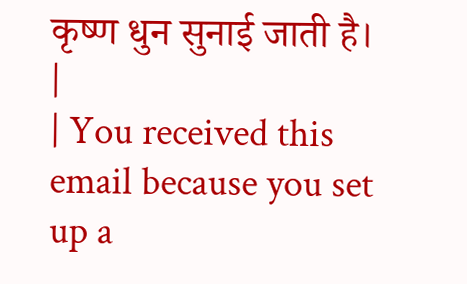कृष्ण धुन सुनाई जाती है।
|
| You received this email because you set up a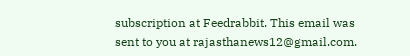subscription at Feedrabbit. This email was sent to you at rajasthanews12@gmail.com.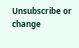Unsubscribe or change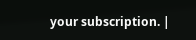your subscription. |